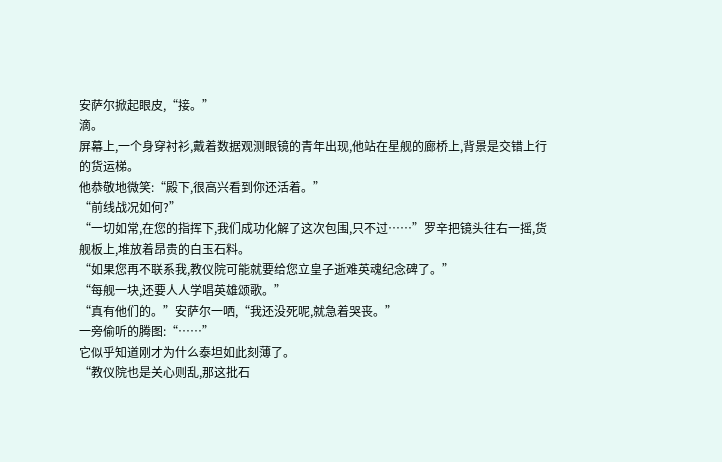安萨尔掀起眼皮,“接。”
滴。
屏幕上,一个身穿衬衫,戴着数据观测眼镜的青年出现,他站在星舰的廊桥上,背景是交错上行的货运梯。
他恭敬地微笑:“殿下,很高兴看到你还活着。”
“前线战况如何?”
“一切如常,在您的指挥下,我们成功化解了这次包围,只不过……”罗辛把镜头往右一摇,货舰板上,堆放着昂贵的白玉石料。
“如果您再不联系我,教仪院可能就要给您立皇子逝难英魂纪念碑了。”
“每舰一块,还要人人学唱英雄颂歌。”
“真有他们的。”安萨尔一哂,“我还没死呢,就急着哭丧。”
一旁偷听的腾图:“……”
它似乎知道刚才为什么泰坦如此刻薄了。
“教仪院也是关心则乱,那这批石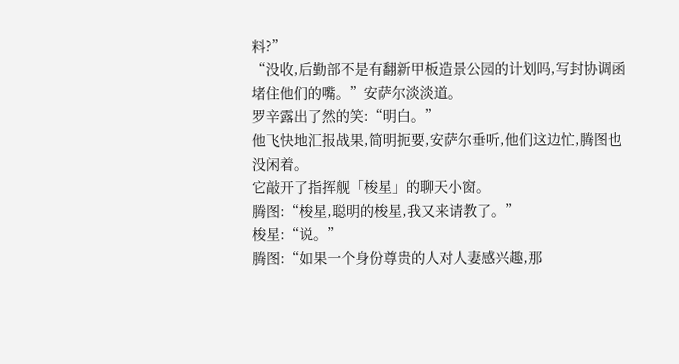料?”
“没收,后勤部不是有翻新甲板造景公园的计划吗,写封协调函堵住他们的嘴。”安萨尔淡淡道。
罗辛露出了然的笑:“明白。”
他飞快地汇报战果,简明扼要,安萨尔垂听,他们这边忙,腾图也没闲着。
它敲开了指挥舰「梭星」的聊天小窗。
腾图:“梭星,聪明的梭星,我又来请教了。”
梭星:“说。”
腾图:“如果一个身份尊贵的人对人妻感兴趣,那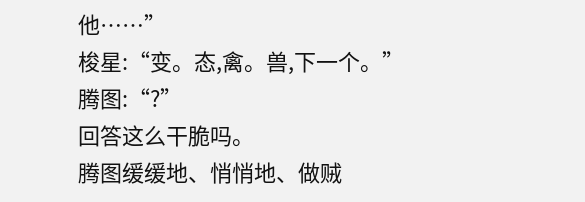他……”
梭星:“变。态,禽。兽,下一个。”
腾图:“?”
回答这么干脆吗。
腾图缓缓地、悄悄地、做贼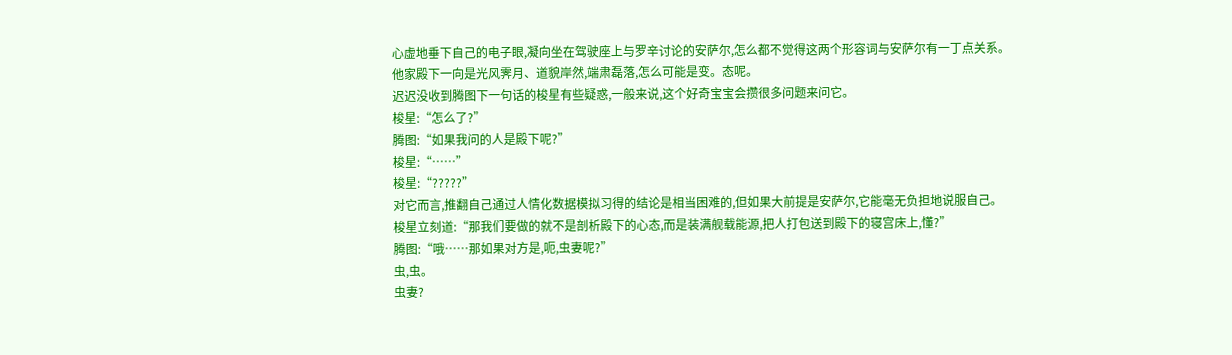心虚地垂下自己的电子眼,凝向坐在驾驶座上与罗辛讨论的安萨尔,怎么都不觉得这两个形容词与安萨尔有一丁点关系。
他家殿下一向是光风霁月、道貌岸然,端肃磊落,怎么可能是变。态呢。
迟迟没收到腾图下一句话的梭星有些疑惑,一般来说,这个好奇宝宝会攒很多问题来问它。
梭星:“怎么了?”
腾图:“如果我问的人是殿下呢?”
梭星:“……”
梭星:“?????”
对它而言,推翻自己通过人情化数据模拟习得的结论是相当困难的,但如果大前提是安萨尔,它能毫无负担地说服自己。
梭星立刻道:“那我们要做的就不是剖析殿下的心态,而是装满舰载能源,把人打包送到殿下的寝宫床上,懂?”
腾图:“哦……那如果对方是,呃,虫妻呢?”
虫,虫。
虫妻?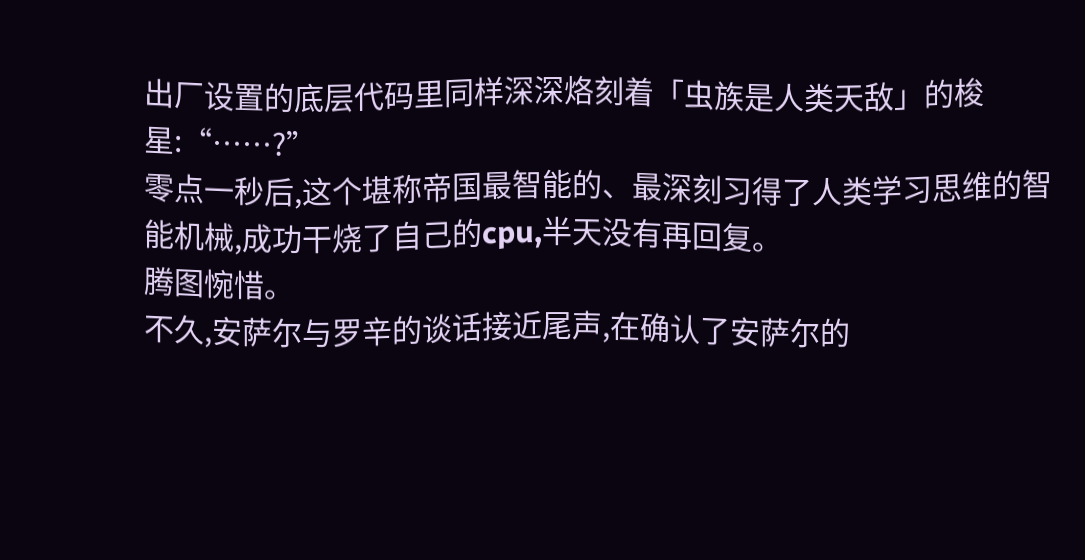出厂设置的底层代码里同样深深烙刻着「虫族是人类天敌」的梭星:“……?”
零点一秒后,这个堪称帝国最智能的、最深刻习得了人类学习思维的智能机械,成功干烧了自己的cpu,半天没有再回复。
腾图惋惜。
不久,安萨尔与罗辛的谈话接近尾声,在确认了安萨尔的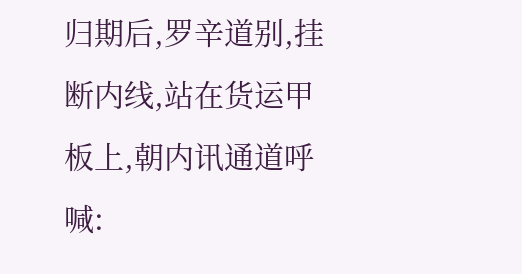归期后,罗辛道别,挂断内线,站在货运甲板上,朝内讯通道呼喊: